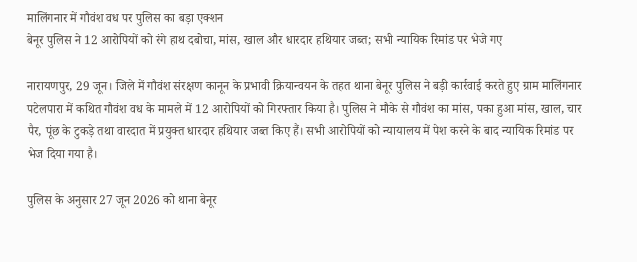मालिंगनार में गौवंश वध पर पुलिस का बड़ा एक्शन
बेनूर पुलिस ने 12 आरोपियों को रंगे हाथ दबोचा, मांस, खाल और धारदार हथियार जब्त; सभी न्यायिक रिमांड पर भेजे गए

नारायणपुर, 29 जून। जिले में गौवंश संरक्षण कानून के प्रभावी क्रियान्वयन के तहत थाना बेनूर पुलिस ने बड़ी कार्रवाई करते हुए ग्राम मालिंगनार पटेलपारा में कथित गौवंश वध के मामले में 12 आरोपियों को गिरफ्तार किया है। पुलिस ने मौके से गौवंश का मांस, पका हुआ मांस, खाल, चार पैर, पूंछ के टुकड़े तथा वारदात में प्रयुक्त धारदार हथियार जब्त किए हैं। सभी आरोपियों को न्यायालय में पेश करने के बाद न्यायिक रिमांड पर भेज दिया गया है।

पुलिस के अनुसार 27 जून 2026 को थाना बेनूर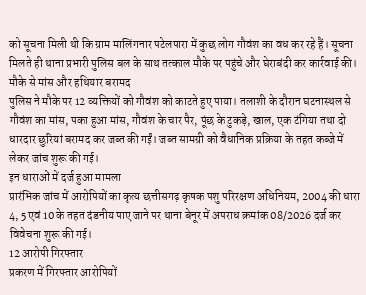को सूचना मिली थी कि ग्राम मालिंगनार पटेलपारा में कुछ लोग गौवंश का वध कर रहे हैं। सूचना मिलते ही थाना प्रभारी पुलिस बल के साथ तत्काल मौके पर पहुंचे और घेराबंदी कर कार्रवाई की।
मौके से मांस और हथियार बरामद
पुलिस ने मौके पर 12 व्यक्तियों को गौवंश को काटते हुए पाया। तलाशी के दौरान घटनास्थल से गौवंश का मांस, पका हुआ मांस, गौवंश के चार पैर, पूंछ के टुकड़े, खाल, एक टंगिया तथा दो धारदार छुरियां बरामद कर जब्त की गईं। जब्त सामग्री को वैधानिक प्रक्रिया के तहत कब्जे में लेकर जांच शुरू की गई।
इन धाराओं में दर्ज हुआ मामला
प्रारंभिक जांच में आरोपियों का कृत्य छत्तीसगढ़ कृषक पशु परिरक्षण अधिनियम, 2004 की धारा 4, 5 एवं 10 के तहत दंडनीय पाए जाने पर थाना बेनूर में अपराध क्रमांक 08/2026 दर्ज कर विवेचना शुरू की गई।
12 आरोपी गिरफ्तार
प्रकरण में गिरफ्तार आरोपियों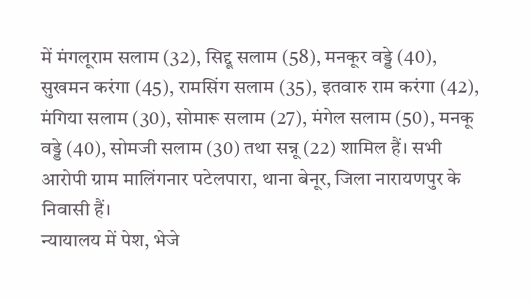में मंगलूराम सलाम (32), सिद्दू सलाम (58), मनकूर वड्डे (40), सुखमन करंगा (45), रामसिंग सलाम (35), इतवारु राम करंगा (42), मंगिया सलाम (30), सोमारू सलाम (27), मंगेल सलाम (50), मनकू वड्डे (40), सोमजी सलाम (30) तथा सन्नू (22) शामिल हैं। सभी आरोपी ग्राम मालिंगनार पटेलपारा, थाना बेनूर, जिला नारायणपुर के निवासी हैं।
न्यायालय में पेश, भेजे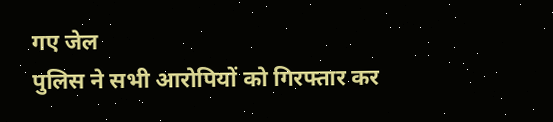गए जेल
पुलिस ने सभी आरोपियों को गिरफ्तार कर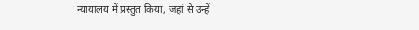न्यायालय में प्रस्तुत किया, जहां से उन्हें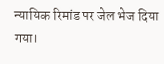न्यायिक रिमांड पर जेल भेज दिया गया।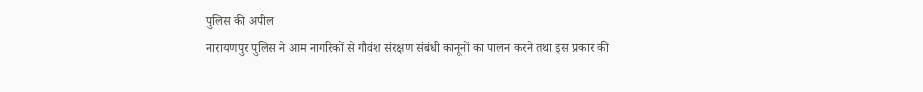पुलिस की अपील
नारायणपुर पुलिस ने आम नागरिकों से गौवंश संरक्षण संबंधी कानूनों का पालन करने तथा इस प्रकार की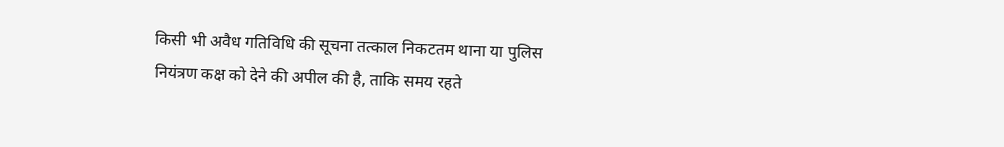किसी भी अवैध गतिविधि की सूचना तत्काल निकटतम थाना या पुलिस नियंत्रण कक्ष को देने की अपील की है, ताकि समय रहते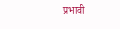प्रभावी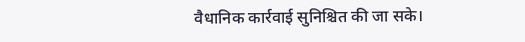वैधानिक कार्रवाई सुनिश्चित की जा सके।